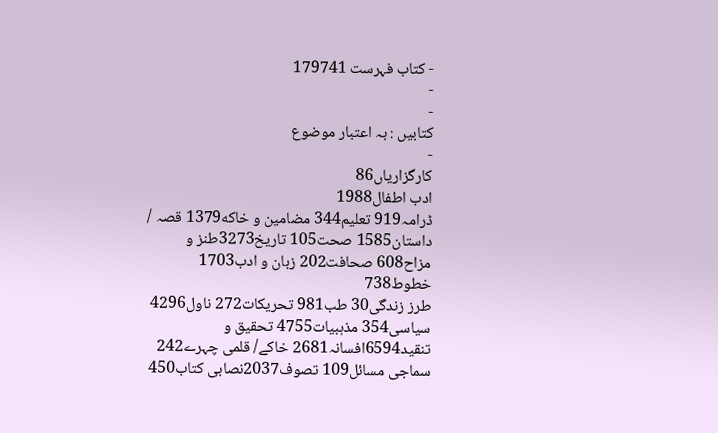- کتاب فہرست 179741
-
-
کتابیں : بہ اعتبار موضوع
-
کارگزاریاں86
ادب اطفال1988
ڈرامہ919 تعلیم344 مضامين و خاكه1379 قصہ / داستان1585 صحت105 تاریخ3273طنز و مزاح608 صحافت202 زبان و ادب1703 خطوط738
طرز زندگی30 طب981 تحریکات272 ناول4296 سیاسی354 مذہبیات4755 تحقیق و تنقید6594افسانہ2681 خاکے/ قلمی چہرے242 سماجی مسائل109 تصوف2037نصابی کتاب450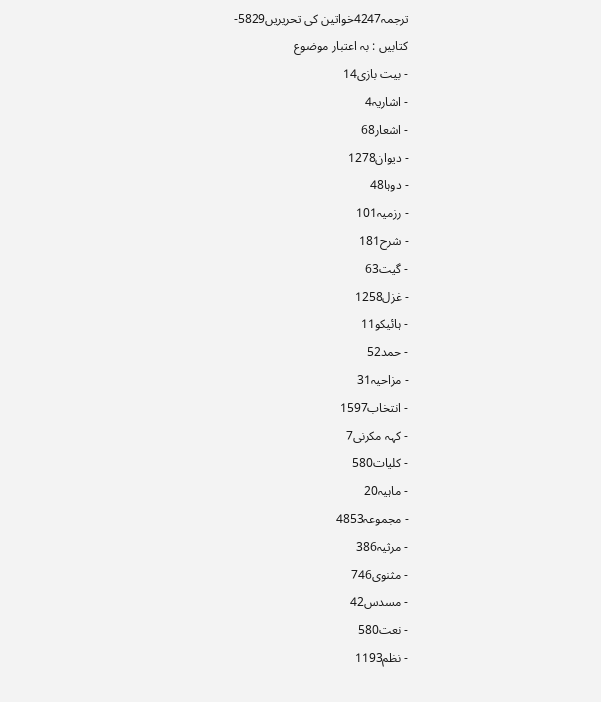ترجمہ4247خواتین کی تحریریں5829-
کتابیں : بہ اعتبار موضوع
- بیت بازی14
- اشاریہ4
- اشعار68
- دیوان1278
- دوہا48
- رزمیہ101
- شرح181
- گیت63
- غزل1258
- ہائیکو11
- حمد52
- مزاحیہ31
- انتخاب1597
- کہہ مکرنی7
- کلیات580
- ماہیہ20
- مجموعہ4853
- مرثیہ386
- مثنوی746
- مسدس42
- نعت580
- نظم1193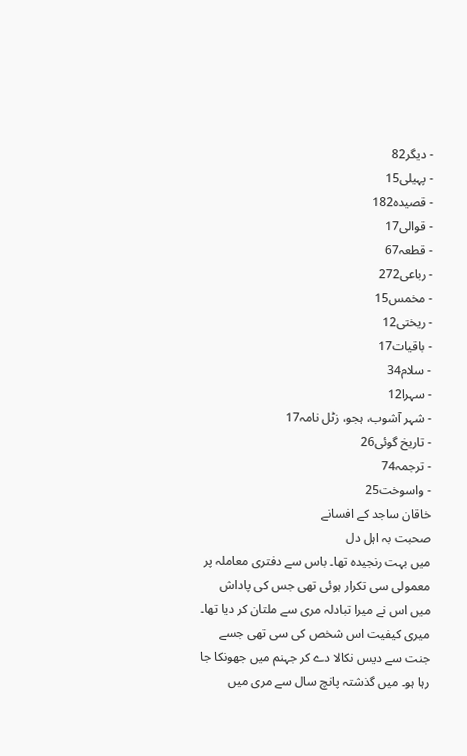- دیگر82
- پہیلی15
- قصیدہ182
- قوالی17
- قطعہ67
- رباعی272
- مخمس15
- ریختی12
- باقیات17
- سلام34
- سہرا12
- شہر آشوب، ہجو، زٹل نامہ17
- تاریخ گوئی26
- ترجمہ74
- واسوخت25
خاقان ساجد کے افسانے
صحبت بہ اہل دل
میں بہت رنجیدہ تھا۔ باس سے دفتری معاملہ پر معمولی سی تکرار ہوئی تھی جس کی پاداش میں اس نے میرا تبادلہ مری سے ملتان کر دیا تھا۔ میری کیفیت اس شخص کی سی تھی جسے جنت سے دیس نکالا دے کر جہنم میں جھونکا جا رہا ہو۔ میں گذشتہ پانچ سال سے مری میں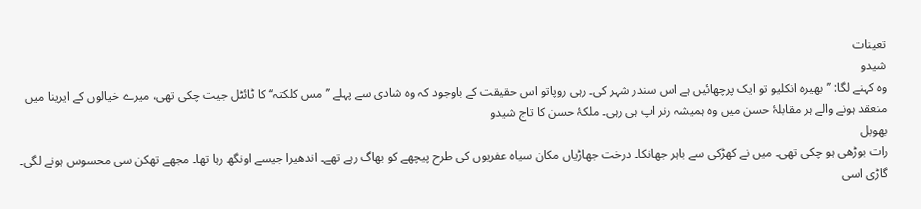تعینات
شیدو
وہ کہنے لگا: ’’بھیرہ انکلیو تو ایک پرچھائیں ہے اس سندر شہر کی۔ رہی روپاتو اس حقیقت کے باوجود کہ وہ شادی سے پہلے ’’مس کلکتہ‘‘ کا ٹائٹل جیت چکی تھی، میرے خیالوں کے ایرینا میں منعقد ہونے والے ہر مقابلۂ حسن میں وہ ہمیشہ رنر اپ ہی رہی۔ ملکۂ حسن کا تاج شیدو
بھوبل
رات بوڑھی ہو چکی تھی۔ میں نے کھڑکی سے باہر جھانکا۔ درخت جھاڑیاں مکان سیاہ عفریوں کی طرح پیچھے کو بھاگ رہے تھے۔ اندھیرا جیسے اونگھ رہا تھا۔ مجھے تھکن سی محسوس ہونے لگی۔ گاڑی اسی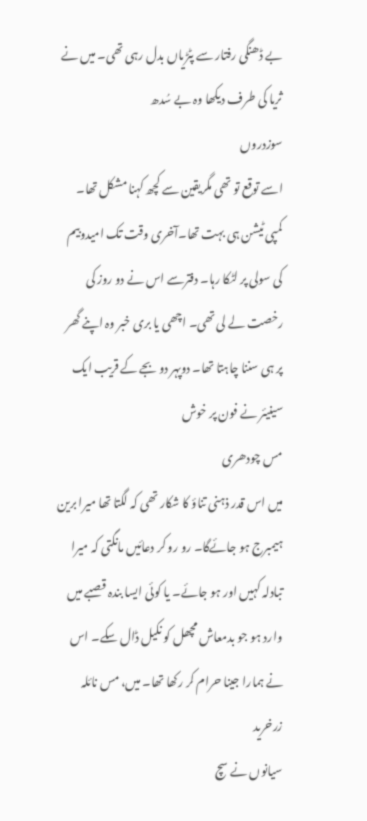بے ڈھنگی رفتار سے پٹڑیاں بدل رہی تھی۔ میں نے ثریا کی طرف دیکھا وہ بے سُدھ
سوزدروں
اسے توقع تو تھی مگریقین سے کچھ کہنا مشکل تھا۔ کمپی ٹیشن ہی بہت تھا۔آخری وقت تک امیدوبیم کی سولی پر لٹکا رہا۔ دفترسے اس نے دو روز کی رخصت لے لی تھی۔ اچھی یا بری خبر وہ اپنے گھر پر ہی سننا چاہتا تھا۔ دوپہر دو بجے کے قریب ایک سینیئر نے فون پر خوش
مس چودھری
میں اس قدر ذہنی تناؤ کا شکار تھی کہ لگتا تھا میرا برین ہیمبرج ہو جائےگا۔ رو رو کر دعائیں مانگتی کہ میرا تبادلہ کہیں اور ہو جائے۔ یا کوئی ایسا بندہ قصبے میں وارد ہو جو بدمعاش مچھل کو نکیل ڈال سکے۔ اس نے ہمارا جینا حرام کر رکھا تھا۔ میں، مس نائلہ
زرخرید
سیانوں نے سچ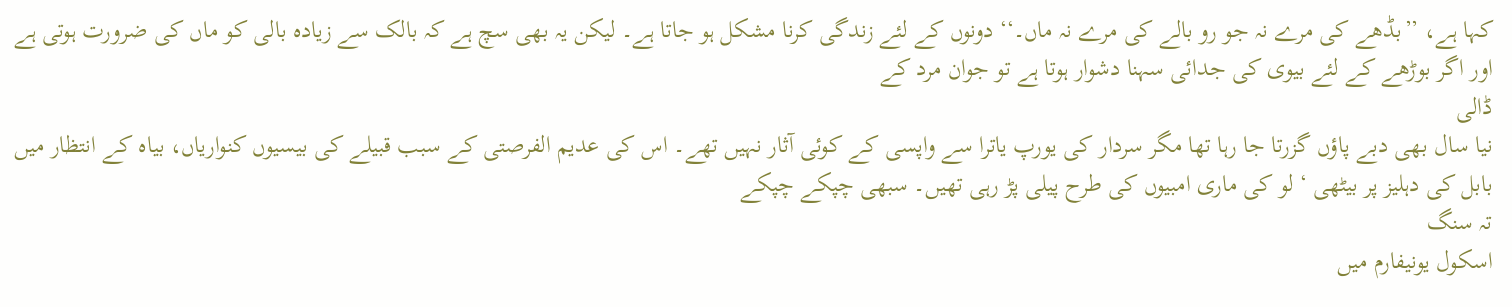کہا ہے، ’’بڈھے کی مرے نہ جو رو بالے کی مرے نہ ماں۔‘‘ دونوں کے لئے زندگی کرنا مشکل ہو جاتا ہے۔ لیکن یہ بھی سچ ہے کہ بالک سے زیادہ بالی کو ماں کی ضرورت ہوتی ہے اور اگر بوڑھے کے لئے بیوی کی جدائی سہنا دشوار ہوتا ہے تو جوان مرد کے
ڈالی
نیا سال بھی دبے پاؤں گزرتا جا رہا تھا مگر سردار کی یورپ یاترا سے واپسی کے کوئی آثار نہیں تھے۔ اس کی عدیم الفرصتی کے سبب قبیلے کی بیسیوں کنواریاں، بیاہ کے انتظار میں بابل کی دہلیز پر بیٹھی ‘ لو کی ماری امبیوں کی طرح پیلی پڑ رہی تھیں۔ سبھی چپکے چپکے
تہ سنگ
اسکول یونیفارم میں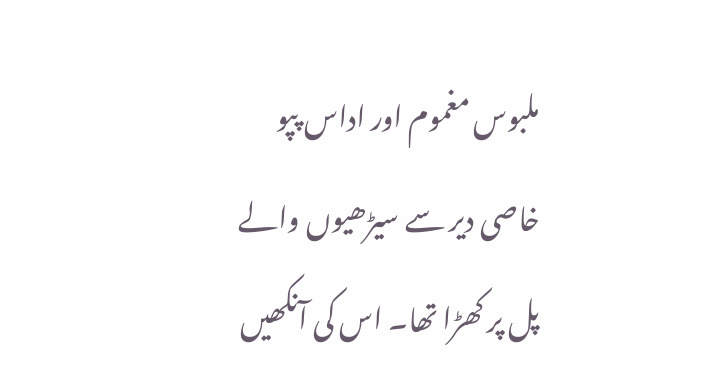ملبوس مغموم اور اداس پپو خاصی دیر سے سیڑھیوں والے پل پر کھڑا تھا۔ اس کی آنکھیں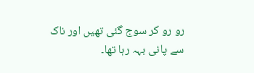رو رو کر سوج گئی تھیں اور ناک سے پانی بہہ رہا تھا۔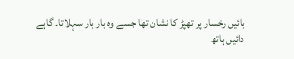بائیں رخسار پر تھپڑ کا نشان تھا جسے وہ بار بار سہلاتا۔ گاہے دائیں ہاتھ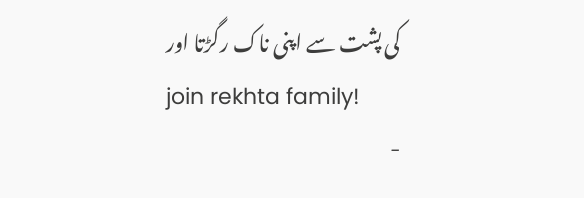کی پشت سے اپنی ناک رگڑتا اور
join rekhta family!
-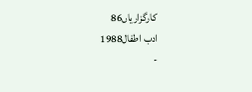کارگزاریاں86
ادب اطفال1988
-